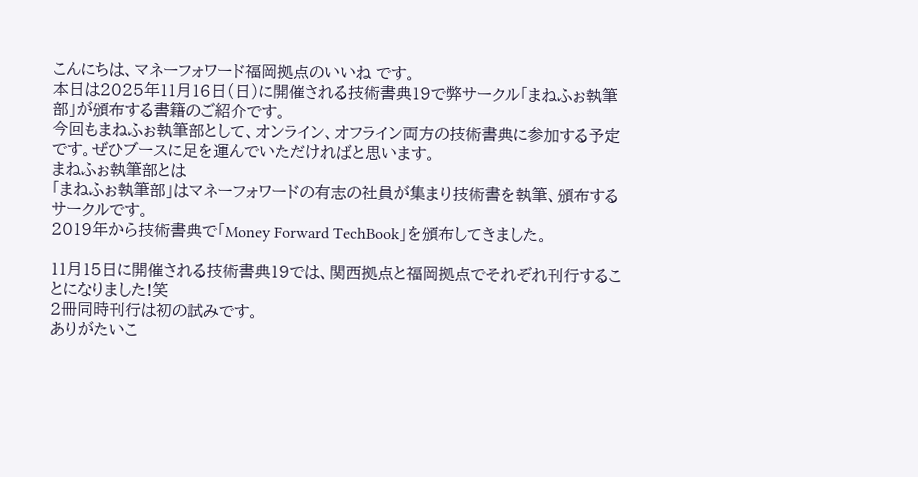こんにちは、マネーフォワード福岡拠点のいいね です。
本日は2025年11月16日(日)に開催される技術書典19で弊サークル「まねふぉ執筆部」が頒布する書籍のご紹介です。
今回もまねふぉ執筆部として、オンライン、オフライン両方の技術書典に参加する予定です。ぜひブースに足を運んでいただければと思います。
まねふぉ執筆部とは
「まねふぉ執筆部」はマネーフォワードの有志の社員が集まり技術書を執筆、頒布するサークルです。
2019年から技術書典で「Money Forward TechBook」を頒布してきました。

11月15日に開催される技術書典19では、関西拠点と福岡拠点でそれぞれ刊行することになりました!笑
2冊同時刊行は初の試みです。
ありがたいこ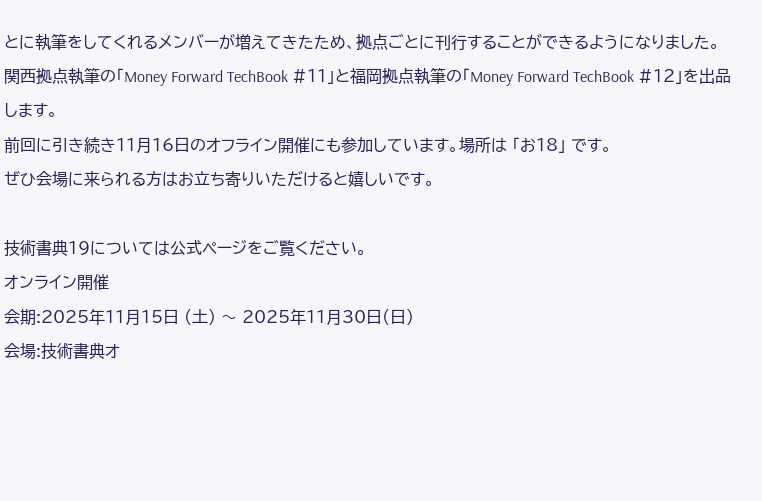とに執筆をしてくれるメンバーが増えてきたため、拠点ごとに刊行することができるようになりました。
関西拠点執筆の「Money Forward TechBook #11」と福岡拠点執筆の「Money Forward TechBook #12」を出品します。
前回に引き続き11月16日のオフライン開催にも参加しています。場所は 「お18」 です。
ぜひ会場に来られる方はお立ち寄りいただけると嬉しいです。

技術書典19については公式ページをご覧ください。
オンライン開催
会期:2025年11月15日 (土) 〜 2025年11月30日(日)
会場:技術書典オ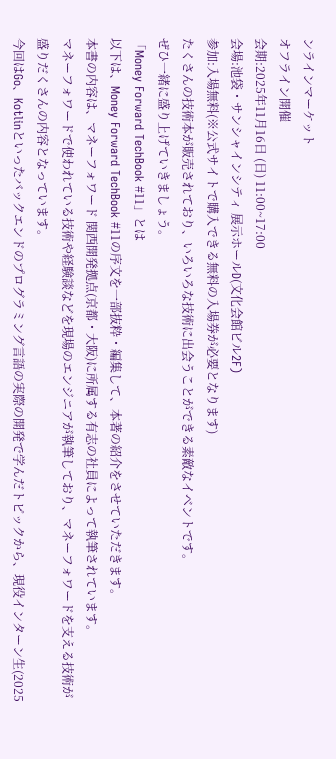ンラインマーケット
オフライン開催
会期:2025年11月16日 (日) 11:00~17:00
会場:池袋・サンシャインシティ 展示ホールD(文化会館ビル2F)
参加:入場無料(※公式サイトで購入できる無料の入場券が必要となります)
たくさんの技術本が販売されており、いろいろな技術に出会うことができる素敵なイベントです。
ぜひ一緒に盛り上げていきましょう。
「Money Forward TechBook #11」とは
以下は、Money Forward TechBook #11の序文を一部抜粋・編集して、本著の紹介をさせていただきます。
本書の内容は、マネーフォワード 関西開発拠点(京都・大阪)に所属する有志の社員によって執筆されています。
マネーフォワードで使われている技術や経験談などを現場のエンジニアが執筆しており、マネーフォワードを支える技術が盛りだくさんの内容となっています。
今回はGo、Kotlinといったバックエンドのプログラミング言語の実際の開発で学んだトピックから、現役インターン生(2025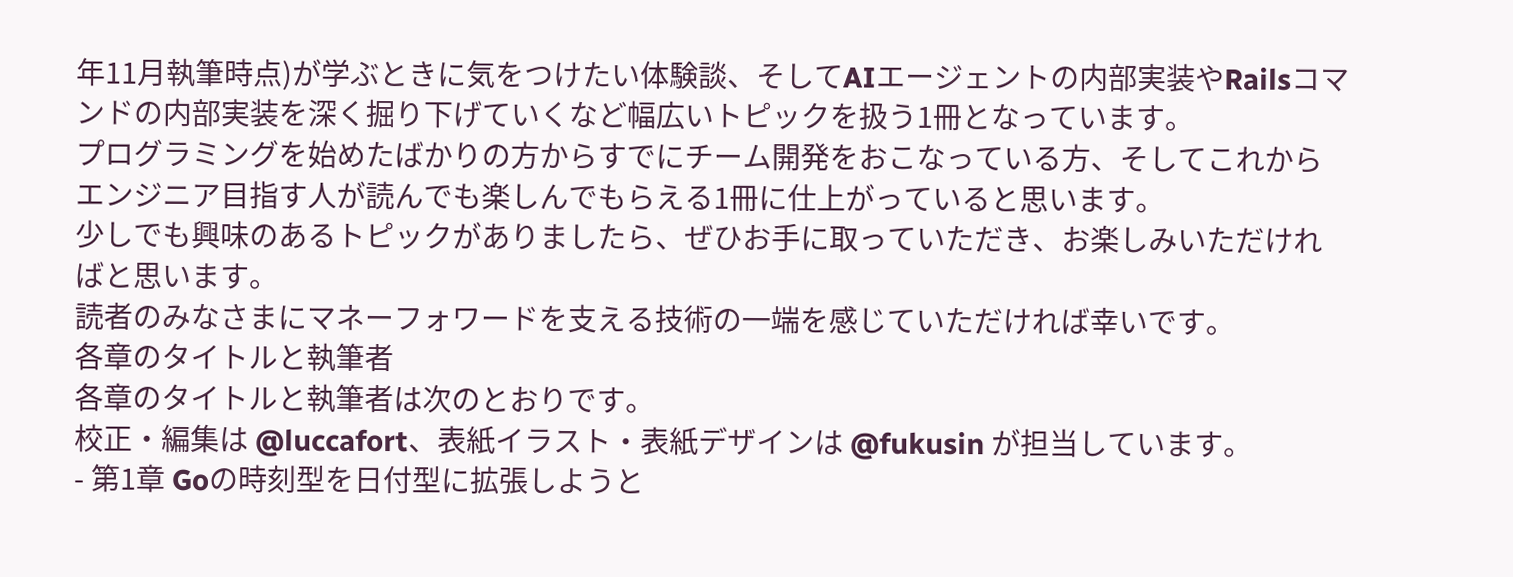年11月執筆時点)が学ぶときに気をつけたい体験談、そしてAIエージェントの内部実装やRailsコマンドの内部実装を深く掘り下げていくなど幅広いトピックを扱う1冊となっています。
プログラミングを始めたばかりの方からすでにチーム開発をおこなっている方、そしてこれからエンジニア目指す人が読んでも楽しんでもらえる1冊に仕上がっていると思います。
少しでも興味のあるトピックがありましたら、ぜひお手に取っていただき、お楽しみいただければと思います。
読者のみなさまにマネーフォワードを支える技術の一端を感じていただければ幸いです。
各章のタイトルと執筆者
各章のタイトルと執筆者は次のとおりです。
校正・編集は @luccafort、表紙イラスト・表紙デザインは @fukusin が担当しています。
- 第1章 Goの時刻型を日付型に拡張しようと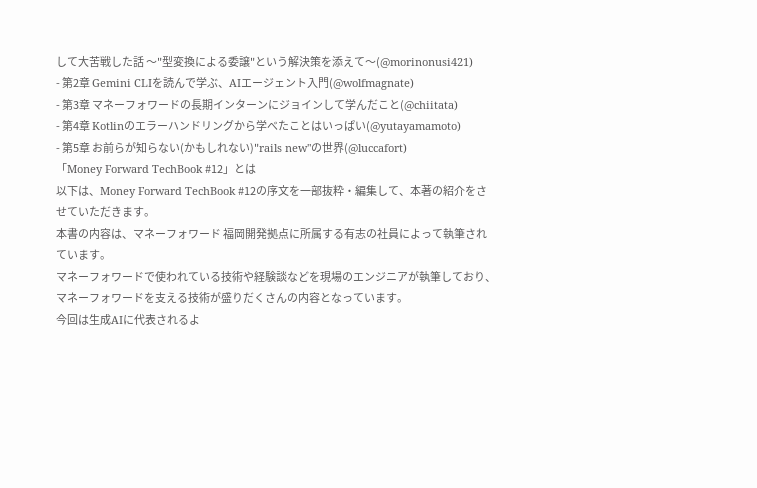して大苦戦した話 〜"型変換による委譲"という解決策を添えて〜(@morinonusi421)
- 第2章 Gemini CLIを読んで学ぶ、AIエージェント入門(@wolfmagnate)
- 第3章 マネーフォワードの長期インターンにジョインして学んだこと(@chiitata)
- 第4章 Kotlinのエラーハンドリングから学べたことはいっぱい(@yutayamamoto)
- 第5章 お前らが知らない(かもしれない)"rails new"の世界(@luccafort)
「Money Forward TechBook #12」とは
以下は、Money Forward TechBook #12の序文を一部抜粋・編集して、本著の紹介をさせていただきます。
本書の内容は、マネーフォワード 福岡開発拠点に所属する有志の社員によって執筆されています。
マネーフォワードで使われている技術や経験談などを現場のエンジニアが執筆しており、マネーフォワードを支える技術が盛りだくさんの内容となっています。
今回は生成AIに代表されるよ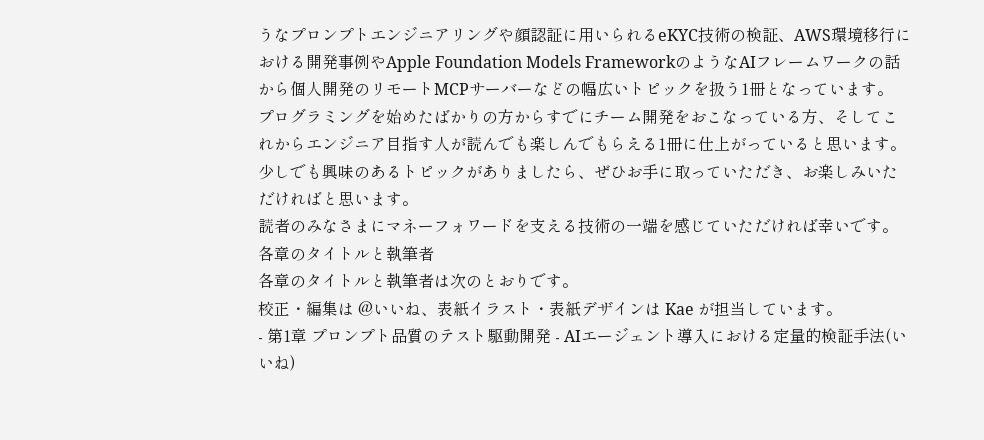うなプロンプトエンジニアリングや顔認証に用いられるeKYC技術の検証、AWS環境移行における開発事例やApple Foundation Models FrameworkのようなAIフレームワークの話から個人開発のリモートMCPサーバーなどの幅広いトピックを扱う1冊となっています。
プログラミングを始めたばかりの方からすでにチーム開発をおこなっている方、そしてこれからエンジニア目指す人が読んでも楽しんでもらえる1冊に仕上がっていると思います。
少しでも興味のあるトピックがありましたら、ぜひお手に取っていただき、お楽しみいただければと思います。
読者のみなさまにマネーフォワードを支える技術の一端を感じていただければ幸いです。
各章のタイトルと執筆者
各章のタイトルと執筆者は次のとおりです。
校正・編集は @いいね、表紙イラスト・表紙デザインは Kae が担当しています。
- 第1章 プロンプト品質のテスト駆動開発 - AIエージェント導入における定量的検証手法(いいね)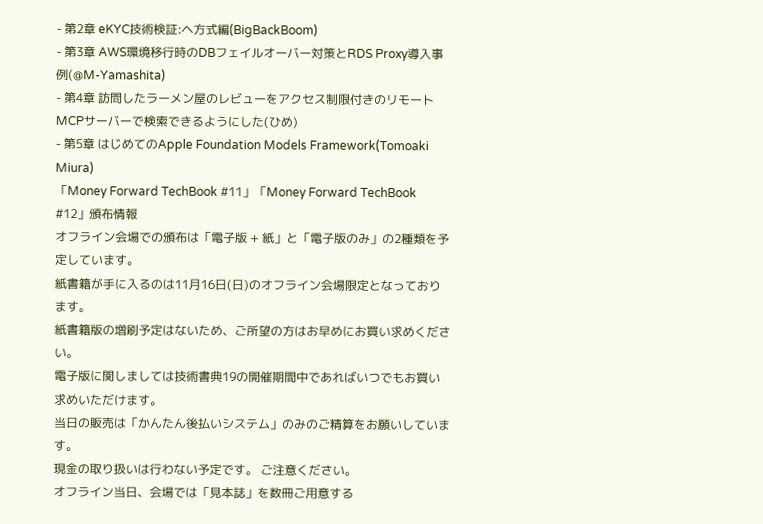- 第2章 eKYC技術検証:ヘ方式編(BigBackBoom)
- 第3章 AWS環境移行時のDBフェイルオーバー対策とRDS Proxy導入事例(@M-Yamashita)
- 第4章 訪問したラーメン屋のレビューをアクセス制限付きのリモートMCPサーバーで検索できるようにした(ひめ)
- 第5章 はじめてのApple Foundation Models Framework(Tomoaki Miura)
「Money Forward TechBook #11」「Money Forward TechBook #12」頒布情報
オフライン会場での頒布は「電子版 + 紙」と「電子版のみ」の2種類を予定しています。
紙書籍が手に入るのは11月16日(日)のオフライン会場限定となっております。
紙書籍版の増刷予定はないため、ご所望の方はお早めにお買い求めください。
電子版に関しましては技術書典19の開催期間中であればいつでもお買い求めいただけます。
当日の販売は「かんたん後払いシステム」のみのご精算をお願いしています。
現金の取り扱いは行わない予定です。 ご注意ください。
オフライン当日、会場では「見本誌」を数冊ご用意する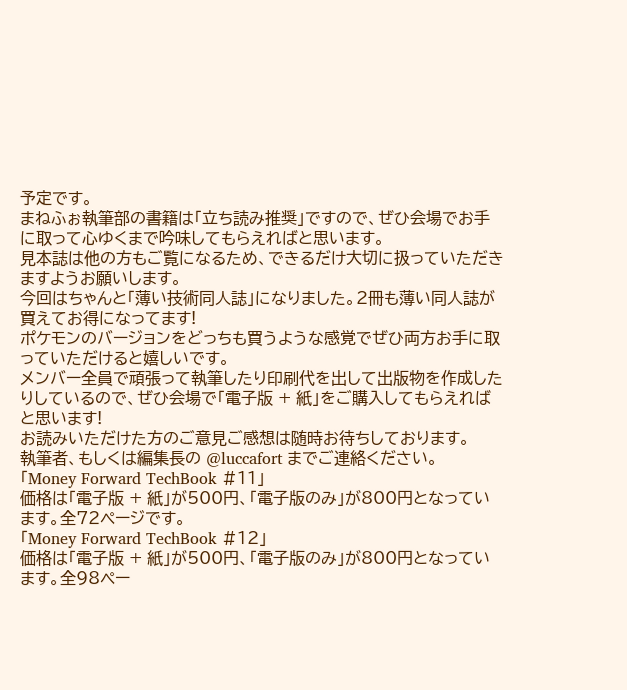予定です。
まねふぉ執筆部の書籍は「立ち読み推奨」ですので、ぜひ会場でお手に取って心ゆくまで吟味してもらえればと思います。
見本誌は他の方もご覧になるため、できるだけ大切に扱っていただきますようお願いします。
今回はちゃんと「薄い技術同人誌」になりました。2冊も薄い同人誌が買えてお得になってます!
ポケモンのバージョンをどっちも買うような感覚でぜひ両方お手に取っていただけると嬉しいです。
メンバー全員で頑張って執筆したり印刷代を出して出版物を作成したりしているので、ぜひ会場で「電子版 + 紙」をご購入してもらえればと思います!
お読みいただけた方のご意見ご感想は随時お待ちしております。
執筆者、もしくは編集長の @luccafort までご連絡ください。
「Money Forward TechBook #11」
価格は「電子版 + 紙」が500円、「電子版のみ」が800円となっています。全72ページです。
「Money Forward TechBook #12」
価格は「電子版 + 紙」が500円、「電子版のみ」が800円となっています。全98ペー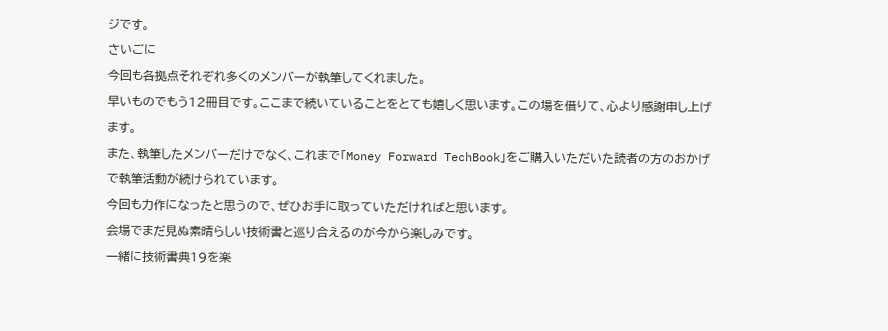ジです。
さいごに
今回も各拠点それぞれ多くのメンバーが執筆してくれました。
早いものでもう12冊目です。ここまで続いていることをとても嬉しく思います。この場を借りて、心より感謝申し上げます。
また、執筆したメンバーだけでなく、これまで「Money Forward TechBook」をご購入いただいた読者の方のおかげで執筆活動が続けられています。
今回も力作になったと思うので、ぜひお手に取っていただければと思います。
会場でまだ見ぬ素晴らしい技術書と巡り合えるのが今から楽しみです。
一緒に技術書典19を楽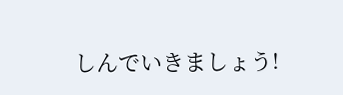しんでいきましょう!